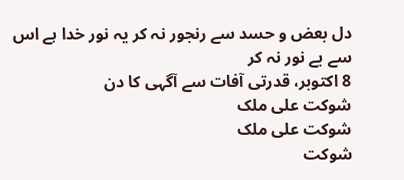دل بعض و حسد سے رنجور نہ کر یہ نور خدا ہے اس سے بے نور نہ کر
8 اکتوبر، قدرتی آفات سے آگہی کا دن
شوکت علی ملک
شوکت علی ملک
شوکت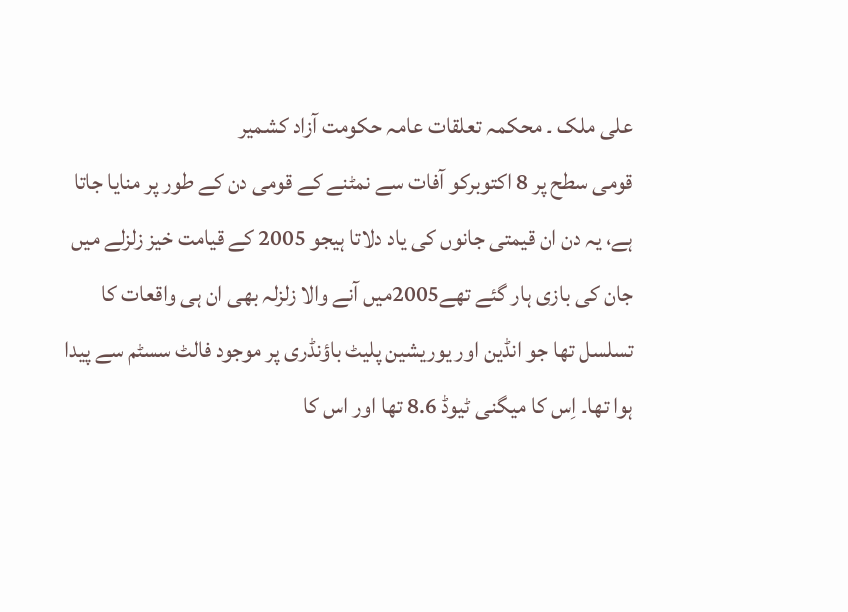علی ملک ۔ محکمہ تعلقات عامہ حکومت آزاد کشمیر
قومی سطح پر 8 اکتوبرکو آفات سے نمٹنے کے قومی دن کے طور پر منایا جاتا ہے، یہ دن ان قیمتی جانوں کی یاد دلاتا ہیجو 2005 کے قیامت خیز زلزلے میں جان کی بازی ہار گئے تھے2005میں آنے والا زلزلہ بھی ان ہی واقعات کا تسلسل تھا جو انڈین اور یوریشین پلیٹ باؤنڈری پر موجود فالٹ سسٹم سے پیدا ہوا تھا۔ اِس کا میگنی ٹیوڈ 8.6 تھا اور اس کا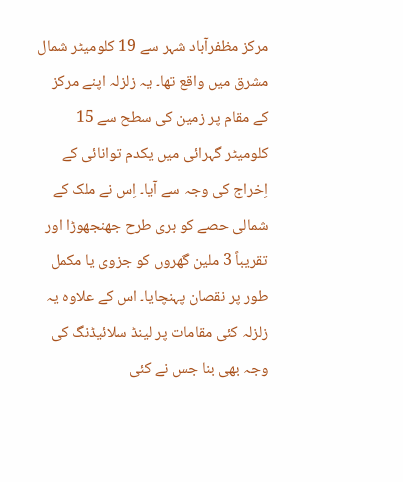مرکز مظفرآباد شہر سے 19 کلومیٹر شمال مشرق میں واقع تھا۔ یہ زلزلہ اپنے مرکز کے مقام پر زمین کی سطح سے 15 کلومیٹر گہرائی میں یکدم توانائی کے اِخراج کی وجہ سے آیا۔ اِس نے ملک کے شمالی حصے کو بری طرح جھنجھوڑا اور تقریباً 3 ملین گھروں کو جزوی یا مکمل طور پر نقصان پہنچایا۔ اس کے علاوہ یہ زلزلہ کئی مقامات پر لینڈ سلائیڈنگ کی وجہ بھی بنا جس نے کئی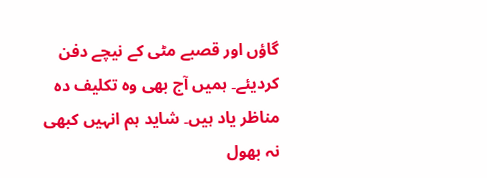گاؤں اور قصبے مٹی کے نیچے دفن کردیئے۔ ہمیں آج بھی وہ تکلیف دہ مناظر یاد ہیں۔ شاید ہم انہیں کبھی نہ بھول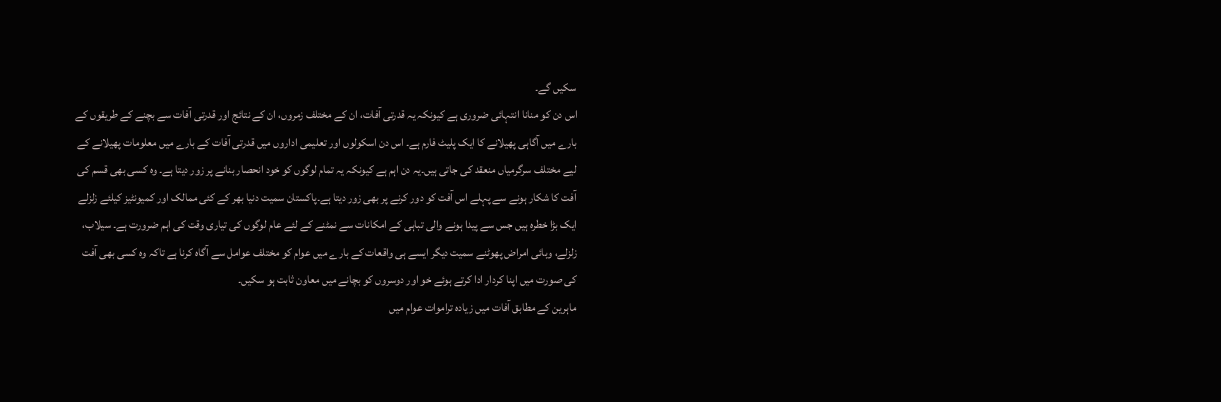سکیں گے۔
اس دن کو منانا انتہائی ضروری ہے کیونکہ یہ قدرتی آفات، ان کے مختلف زمروں، ان کے نتائج اور قدرتی آفات سے بچنے کے طریقوں کے بارے میں آگاہی پھیلانے کا ایک پلیٹ فارم ہے۔ اس دن اسکولوں اور تعلیمی اداروں میں قدرتی آفات کے بارے میں معلومات پھیلانے کے لیے مختلف سرگرمیاں منعقد کی جاتی ہیں۔یہ دن اہم ہے کیونکہ یہ تمام لوگوں کو خود انحصار بنانے پر زور دیتا ہے۔ وہ کسی بھی قسم کی آفت کا شکار ہونے سے پہلے اس آفت کو دور کرنے پر بھی زور دیتا ہے۔پاکستان سمیت دنیا بھر کے کئی ممالک اور کمیونٹیز کیلئے زلزلے ایک بڑا خطرہ ہیں جس سے پیدا ہونے والی تباہی کے امکانات سے نمٹنے کے لئے عام لوگوں کی تیاری وقت کی اہم ضرورت ہے۔ سیلاب، زلزلے، وبائی امراض پھوٹنے سمیت دیگر ایسے ہی واقعات کے بارے میں عوام کو مختلف عوامل سے آگاہ کرنا ہے تاکہ وہ کسی بھی آفت کی صورت میں اپنا کردار ادا کرتے ہوئے خو اور دوسروں کو بچانے میں معاون ثابت ہو سکیں۔
ماہرین کے مطابق آفات میں زیادہ تراموات عوام میں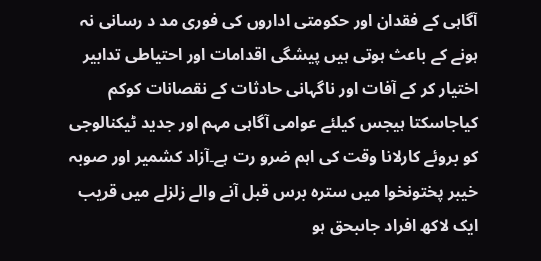آگاہی کے فقدان اور حکومتی اداروں کی فوری مد د رسانی نہ ہونے کے باعث ہوتی ہیں پیشگی اقدامات اور احتیاطی تدابیر اختیار کر کے آفات اور ناگہانی حادثات کے نقصانات کوکم کیاجاسکتا ہیجس کیلئے عوامی آگاہی مہم اور جدید ٹیکنالوجی کو بروئے کارلانا وقت کی اہم ضرو رت ہے۔آزاد کشمیر اور صوبہ خیبر پختونخوا میں سترہ برس قبل آنے والے زلزلے میں قریب ایک لاکھ افراد جاںبحق ہو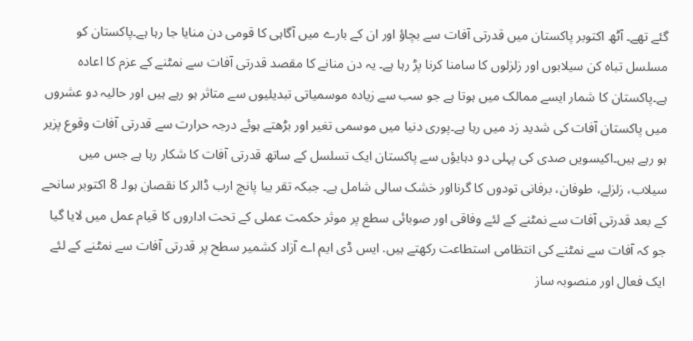گئے تھے۔ آٹھ اکتوبر پاکستان میں قدرتی آفات سے بچاؤ اور ان کے بارے میں آگاہی کا قومی دن منایا جا رہا ہے۔پاکستان کو مسلسل تباہ کن سیلابوں اور زلزلوں کا سامنا کرنا پڑ رہا ہے۔ یہ دن منانے کا مقصد قدرتی آفات سے نمٹنے کے عزم کا اعادہ ہے۔پاکستان کا شمار ایسے ممالک میں ہوتا ہے جو سب سے زیادہ موسمیاتی تبدیلیوں سے متاثر ہو رہے ہیں اور حالیہ دو عشروں میں پاکستان آفات کی شدید زد میں رہا ہے۔پوری دنیا میں موسمی تغیر اور بڑھتے ہوئے درجہ حرارت سے قدرتی آفات وقوع پزیر ہو رہے ہیں۔اکیسویں صدی کی پہلی دو دہایؤں سے پاکستان ایک تسلسل کے ساتھ قدرتی آفات کا شکار رہا ہے جس میں سیلاب، زلزلے، طوفان، برفانی تودوں کا گرنااور خشک سالی شامل ہے۔ جبکہ تقر یبا پانچ ارب ڈالر کا نقصان ہوا۔ 8 اکتوبر سانحے کے بعد قدرتی آفات سے نمٹنے کے لئے وفاقی اور صوبائی سطع پر موثر حکمت عملی کے تحت اداروں کا قیام عمل میں لایا گیا جو کہ آفات سے نمٹنے کی انتظامی استطاعت رکھتے ہیں. ایس ڈی ایم اے آزاد کشمیر سطح پر قدرتی آفات سے نمٹنے کے لئے ایک فعال اور منصوبہ ساز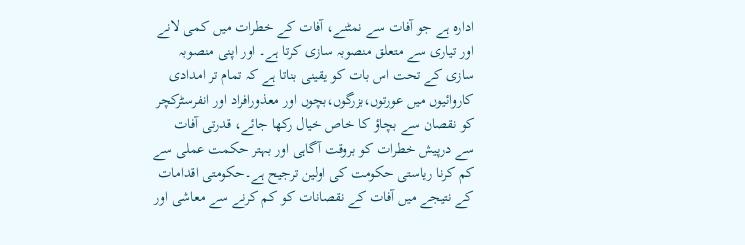ادارہ ہے جو آفات سے نمٹنے، آفات کے خطرات میں کمی لانے اور تیاری سے متعلق منصوبہ سازی کرتا ہے۔ اور اپنی منصوبہ سازی کے تحت اس بات کو یقینی بناتا ہے کہ تمام تر امدادی کاروائیوں میں عورتوں،بزرگوں،بچوں اور معذورافراد اور انفرسٹرکچر کو نقصان سے بچاؤ کا خاص خیال رکھا جائے، قدرتی آفات سے درپیش خطرات کو بروقت آگاہی اور بہتر حکمت عملی سے کم کرنا ریاستی حکومت کی اولین ترجیح ہے۔حکومتی اقدامات کے نتیجے میں آفات کے نقصانات کو کم کرنے سے معاشی اور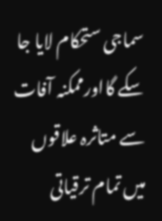سماجی ستحکام لایا جا سکے گااورممکنہ آفات سے متاثرہ علاقوں میں تمام ترقیاتی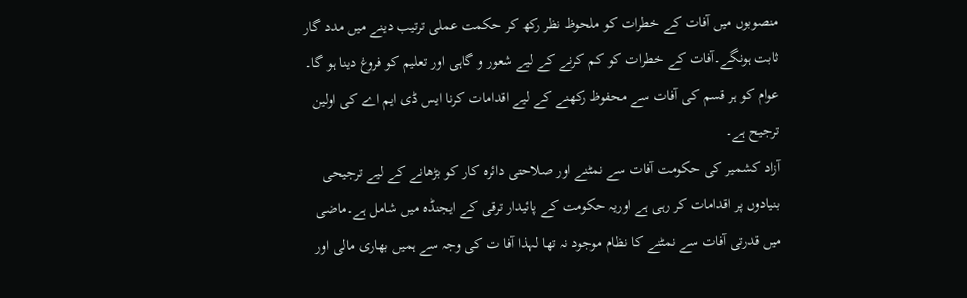منصوبوں میں آفات کے خطرات کو ملحوظ نظر رکھ کر حکمت عملی ترتیب دینے میں مدد گار ثابت ہونگے۔آفات کے خطرات کو کم کرنے کے لیے شعور و گاہی اور تعلیم کو فروغ دینا ہو گا۔ عوام کو ہر قسم کی آفات سے محفوظ رکھنے کے لیے اقدامات کرنا ایس ڈی ایم اے کی اولین ترجیح ہے۔
آزاد کشمیر کی حکومت آفات سے نمٹنے اور صلاحتی دائرہ کار کو بڑھانے کے لیے ترجیحی بنیادوں پر اقدامات کر رہی ہے اوریہ حکومت کے پائیدار ترقی کے ایجنڈہ میں شامل ہے۔ماضی میں قدرتی آفات سے نمٹنے کا نظام موجود نہ تھا لہذا آفا ت کی وجہ سے ہمیں بھاری مالی اور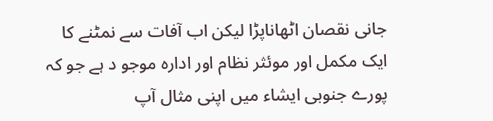جانی نقصان اٹھاناپڑا لیکن اب آفات سے نمٹنے کا ایک مکمل اور موئثر نظام اور ادارہ موجو د ہے جو کہ پورے جنوبی ایشاء میں اپنی مثال آپ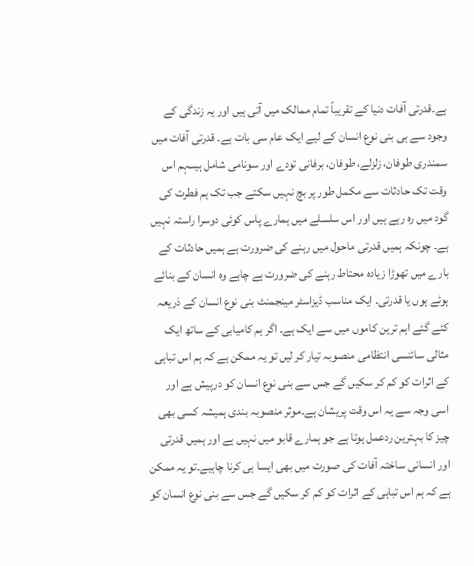ہے۔قدرتی آفات دنیا کے تقریباً تمام ممالک میں آتی ہیں اور یہ زندگی کے وجود سے ہی بنی نوع انسان کے لیے ایک عام سی بات ہے۔ قدرتی آفات میں سمندری طوفان، زلزلے، طوفان، برفانی تودے اور سونامی شامل ہیںـہم اس وقت تک حادثات سے مکمل طور پر بچ نہیں سکتے جب تک ہم فطرت کی گود میں رہ رہے ہیں اور اس سلسلے میں ہمارے پاس کوئی دوسرا راستہ نہیں ہے۔ چونکہ ہمیں قدرتی ماحول میں رہنے کی ضرورت ہے ہمیں حادثات کے بارے میں تھوڑا زیادہ محتاط رہنے کی ضرورت ہے چاہے وہ انسان کے بنائے ہوئے ہوں یا قدرتی۔ ایک مناسب ڈیزاسٹر مینجمنٹ بنی نوع انسان کے ذریعہ کئے گئے اہم ترین کاموں میں سے ایک ہے۔ اگر ہم کامیابی کے ساتھ ایک مثالی سائنسی انتظامی منصوبہ تیار کر لیں تو یہ ممکن ہے کہ ہم اس تباہی کے اثرات کو کم کر سکیں گے جس سے بنی نوع انسان کو درپیش ہے اور اسی وجہ سے یہ اس وقت پریشان ہے۔موثر منصوبہ بندی ہمیشہ کسی بھی چیز کا بہترین ردعمل ہوتا ہے جو ہمارے قابو میں نہیں ہے اور ہمیں قدرتی اور انسانی ساختہ آفات کی صورت میں بھی ایسا ہی کرنا چاہیے۔تو یہ ممکن ہے کہ ہم اس تباہی کے اثرات کو کم کر سکیں گے جس سے بنی نوع انسان کو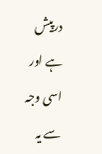درپیش ہے اور اسی وجہ سے یہ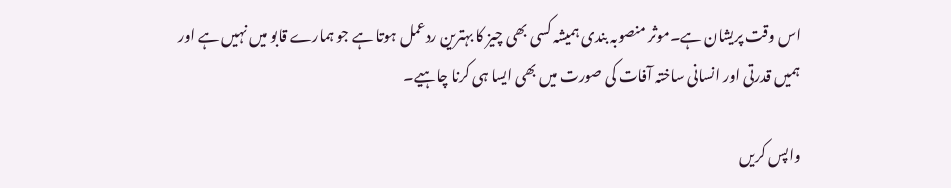اس وقت پریشان ہے۔موثر منصوبہ بندی ہمیشہ کسی بھی چیز کا بہترین ردعمل ہوتا ہے جو ہمارے قابو میں نہیں ہے اور ہمیں قدرتی اور انسانی ساختہ آفات کی صورت میں بھی ایسا ہی کرنا چاہیے۔

واپس کریں